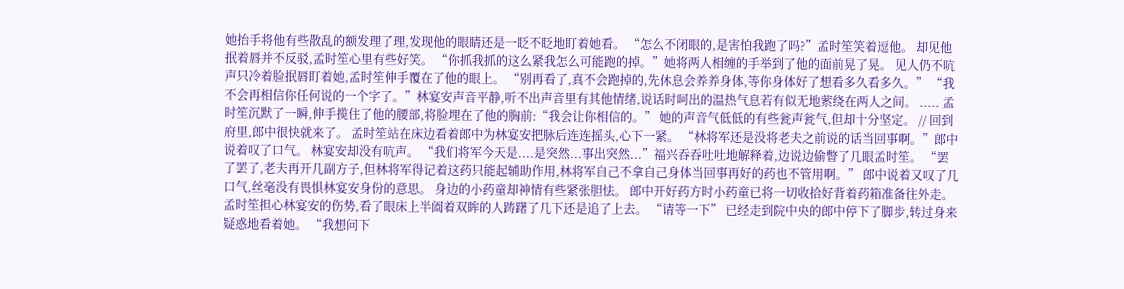她抬手将他有些散乱的额发理了理,发现他的眼睛还是一眨不眨地盯着她看。 “怎么不闭眼的,是害怕我跑了吗?”孟时笙笑着逗他。 却见他抿着唇并不反驳,孟时笙心里有些好笑。 “你抓我抓的这么紧我怎么可能跑的掉。”她将两人相缠的手举到了他的面前晃了晃。 见人仍不吭声只冷着脸抿唇盯着她,孟时笙伸手覆在了他的眼上。 “别再看了,真不会跑掉的,先休息会养养身体,等你身体好了想看多久看多久。” “我不会再相信你任何说的一个字了。”林宴安声音平静,听不出声音里有其他情绪,说话时呵出的温热气息若有似无地萦绕在两人之间。 ..... 孟时笙沉默了一瞬,伸手揽住了他的腰部,将脸埋在了他的胸前:“我会让你相信的。” 她的声音气低低的有些瓮声瓮气,但却十分坚定。 // 回到府里,郎中很快就来了。 孟时笙站在床边看着郎中为林宴安把脉后连连摇头,心下一紧。 “林将军还是没将老夫之前说的话当回事啊。”郎中说着叹了口气。 林宴安却没有吭声。 “我们将军今天是....是突然...事出突然...”福兴吞吞吐吐地解释着,边说边偷瞥了几眼孟时笙。 “罢了罢了,老夫再开几副方子,但林将军得记着这药只能起辅助作用,林将军自己不拿自己身体当回事再好的药也不管用啊。” 郎中说着又叹了几口气,丝毫没有畏惧林宴安身份的意思。 身边的小药童却神情有些紧张胆怯。 郎中开好药方时小药童已将一切收拾好背着药箱准备往外走。 孟时笙担心林宴安的伤势,看了眼床上半阖着双眸的人踌躇了几下还是追了上去。 “请等一下” 已经走到院中央的郎中停下了脚步,转过身来疑惑地看着她。 “我想问下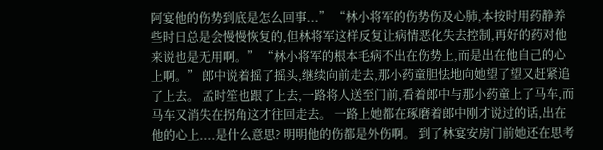阿宴他的伤势到底是怎么回事...” “林小将军的伤势伤及心肺,本按时用药静养些时日总是会慢慢恢复的,但林将军这样反复让病情恶化失去控制,再好的药对他来说也是无用啊。” “林小将军的根本毛病不出在伤势上,而是出在他自己的心上啊。” 郎中说着摇了摇头,继续向前走去,那小药童胆怯地向她望了望又赶紧追了上去。 孟时笙也跟了上去,一路将人送至门前,看着郎中与那小药童上了马车,而马车又消失在拐角这才往回走去。 一路上她都在琢磨着郎中刚才说过的话,出在他的心上....是什么意思? 明明他的伤都是外伤啊。 到了林宴安房门前她还在思考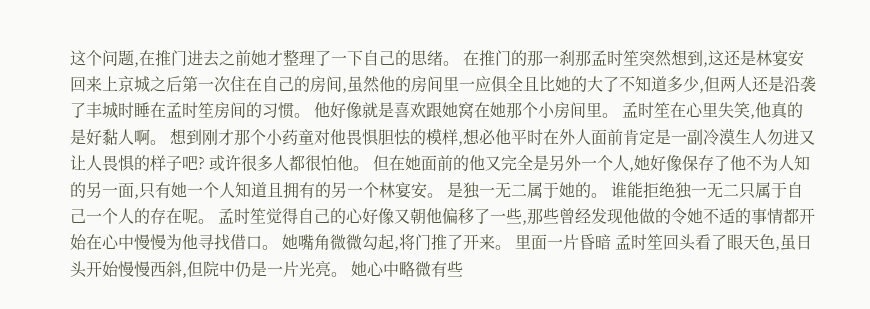这个问题,在推门进去之前她才整理了一下自己的思绪。 在推门的那一刹那孟时笙突然想到,这还是林宴安回来上京城之后第一次住在自己的房间,虽然他的房间里一应俱全且比她的大了不知道多少,但两人还是沿袭了丰城时睡在孟时笙房间的习惯。 他好像就是喜欢跟她窝在她那个小房间里。 孟时笙在心里失笑,他真的是好黏人啊。 想到刚才那个小药童对他畏惧胆怯的模样,想必他平时在外人面前肯定是一副冷漠生人勿进又让人畏惧的样子吧? 或许很多人都很怕他。 但在她面前的他又完全是另外一个人,她好像保存了他不为人知的另一面,只有她一个人知道且拥有的另一个林宴安。 是独一无二属于她的。 谁能拒绝独一无二只属于自己一个人的存在呢。 孟时笙觉得自己的心好像又朝他偏移了一些,那些曾经发现他做的令她不适的事情都开始在心中慢慢为他寻找借口。 她嘴角微微勾起,将门推了开来。 里面一片昏暗 孟时笙回头看了眼天色,虽日头开始慢慢西斜,但院中仍是一片光亮。 她心中略微有些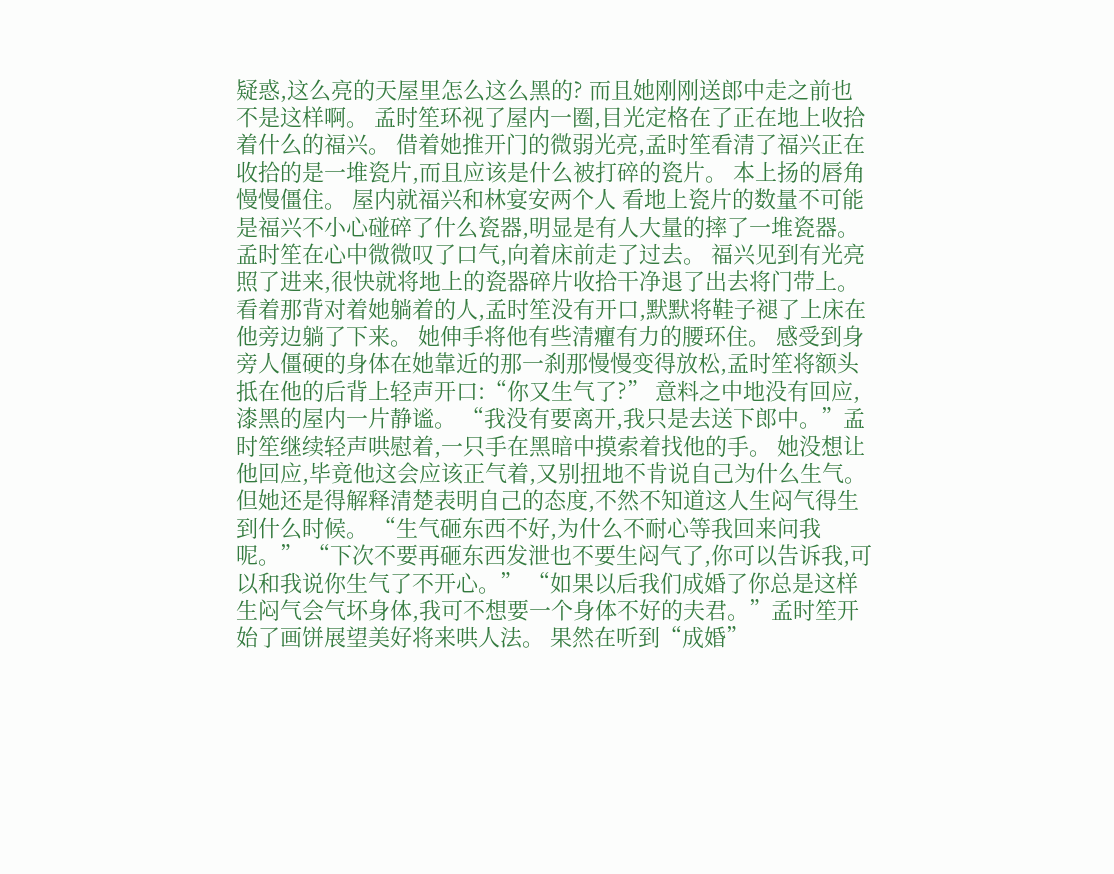疑惑,这么亮的天屋里怎么这么黑的? 而且她刚刚送郎中走之前也不是这样啊。 孟时笙环视了屋内一圈,目光定格在了正在地上收拾着什么的福兴。 借着她推开门的微弱光亮,孟时笙看清了福兴正在收拾的是一堆瓷片,而且应该是什么被打碎的瓷片。 本上扬的唇角慢慢僵住。 屋内就福兴和林宴安两个人 看地上瓷片的数量不可能是福兴不小心碰碎了什么瓷器,明显是有人大量的摔了一堆瓷器。 孟时笙在心中微微叹了口气,向着床前走了过去。 福兴见到有光亮照了进来,很快就将地上的瓷器碎片收拾干净退了出去将门带上。 看着那背对着她躺着的人,孟时笙没有开口,默默将鞋子褪了上床在他旁边躺了下来。 她伸手将他有些清癯有力的腰环住。 感受到身旁人僵硬的身体在她靠近的那一刹那慢慢变得放松,孟时笙将额头抵在他的后背上轻声开口:“你又生气了?” 意料之中地没有回应,漆黑的屋内一片静谧。 “我没有要离开,我只是去送下郎中。”孟时笙继续轻声哄慰着,一只手在黑暗中摸索着找他的手。 她没想让他回应,毕竟他这会应该正气着,又别扭地不肯说自己为什么生气。 但她还是得解释清楚表明自己的态度,不然不知道这人生闷气得生到什么时候。 “生气砸东西不好,为什么不耐心等我回来问我呢。” “下次不要再砸东西发泄也不要生闷气了,你可以告诉我,可以和我说你生气了不开心。” “如果以后我们成婚了你总是这样生闷气会气坏身体,我可不想要一个身体不好的夫君。”孟时笙开始了画饼展望美好将来哄人法。 果然在听到“成婚”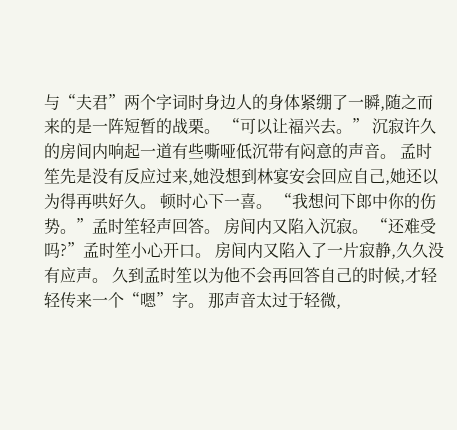与“夫君”两个字词时身边人的身体紧绷了一瞬,随之而来的是一阵短暂的战栗。 “可以让福兴去。” 沉寂许久的房间内响起一道有些嘶哑低沉带有闷意的声音。 孟时笙先是没有反应过来,她没想到林宴安会回应自己,她还以为得再哄好久。 顿时心下一喜。 “我想问下郎中你的伤势。”孟时笙轻声回答。 房间内又陷入沉寂。 “还难受吗?”孟时笙小心开口。 房间内又陷入了一片寂静,久久没有应声。 久到孟时笙以为他不会再回答自己的时候,才轻轻传来一个“嗯”字。 那声音太过于轻微,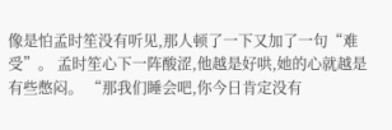像是怕孟时笙没有听见,那人顿了一下又加了一句“难受”。 孟时笙心下一阵酸涩,他越是好哄,她的心就越是有些憋闷。 “那我们睡会吧,你今日肯定没有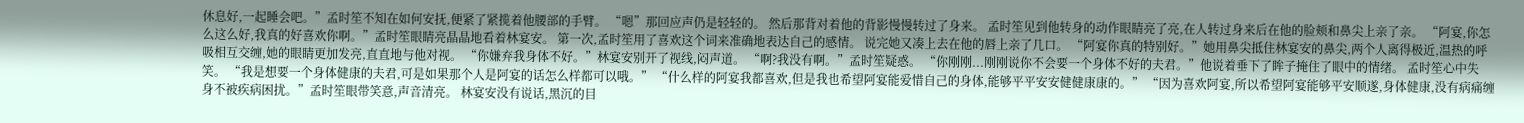休息好,一起睡会吧。”孟时笙不知在如何安抚,便紧了紧揽着他腰部的手臂。 “嗯”那回应声仍是轻轻的。 然后那背对着他的背影慢慢转过了身来。 孟时笙见到他转身的动作眼睛亮了亮,在人转过身来后在他的脸颊和鼻尖上亲了亲。 “阿宴,你怎么这么好,我真的好喜欢你啊。”孟时笙眼睛亮晶晶地看着林宴安。 第一次,孟时笙用了喜欢这个词来准确地表达自己的感情。 说完她又凑上去在他的唇上亲了几口。 “阿宴你真的特别好。”她用鼻尖抵住林宴安的鼻尖,两个人离得极近,温热的呼吸相互交缠,她的眼睛更加发亮,直直地与他对视。 “你嫌弃我身体不好。”林宴安别开了视线,闷声道。 “啊?我没有啊。”孟时笙疑惑。 “你刚刚...刚刚说你不会要一个身体不好的夫君。”他说着垂下了眸子掩住了眼中的情绪。 孟时笙心中失笑。 “我是想要一个身体健康的夫君,可是如果那个人是阿宴的话怎么样都可以哦。” “什么样的阿宴我都喜欢,但是我也希望阿宴能爱惜自己的身体,能够平平安安健健康康的。” “因为喜欢阿宴,所以希望阿宴能够平安顺遂,身体健康,没有病痛缠身不被疾病困扰。”孟时笙眼带笑意,声音清亮。 林宴安没有说话,黑沉的目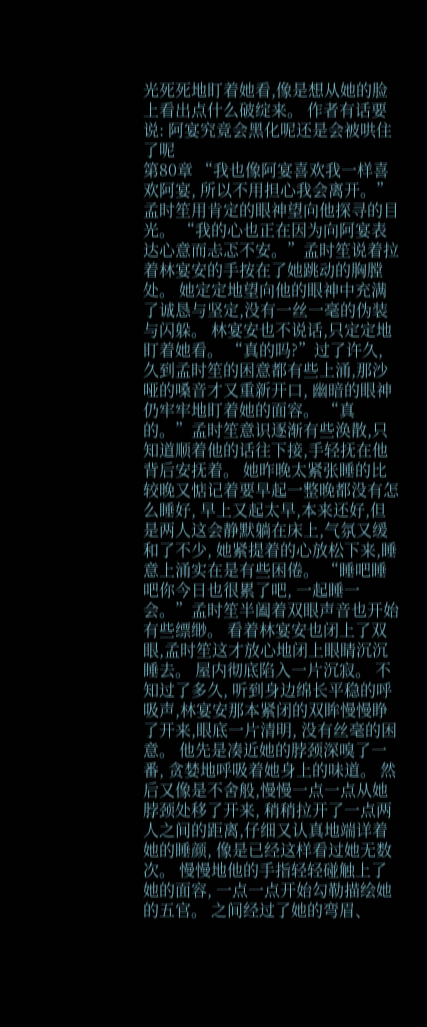光死死地盯着她看,像是想从她的脸上看出点什么破绽来。 作者有话要说: 阿宴究竟会黑化呢还是会被哄住了呢
第80章 “我也像阿宴喜欢我一样喜欢阿宴, 所以不用担心我会离开。”孟时笙用肯定的眼神望向他探寻的目光。 “我的心也正在因为向阿宴表达心意而忐忑不安。”孟时笙说着拉着林宴安的手按在了她跳动的胸膛处。 她定定地望向他的眼神中充满了诚恳与坚定,没有一丝一毫的伪装与闪躲。 林宴安也不说话,只定定地盯着她看。 “真的吗?”过了许久, 久到孟时笙的困意都有些上涌,那沙哑的嗓音才又重新开口, 幽暗的眼神仍牢牢地盯着她的面容。 “真的。”孟时笙意识逐渐有些涣散,只知道顺着他的话往下接,手轻抚在他背后安抚着。 她昨晚太紧张睡的比较晚又惦记着要早起一整晚都没有怎么睡好, 早上又起太早,本来还好,但是两人这会静默躺在床上,气氛又缓和了不少, 她紧提着的心放松下来,睡意上涌实在是有些困倦。 “睡吧睡吧你今日也很累了吧, 一起睡一会。”孟时笙半阖着双眼声音也开始有些缥缈。 看着林宴安也闭上了双眼,孟时笙这才放心地闭上眼睛沉沉睡去。 屋内彻底陷入一片沉寂。 不知过了多久, 听到身边绵长平稳的呼吸声,林宴安那本紧闭的双眸慢慢睁了开来,眼底一片清明, 没有丝毫的困意。 他先是凑近她的脖颈深嗅了一番, 贪婪地呼吸着她身上的味道。 然后又像是不舍般,慢慢一点一点从她脖颈处移了开来, 稍稍拉开了一点两人之间的距离,仔细又认真地端详着她的睡颜, 像是已经这样看过她无数次。 慢慢地他的手指轻轻碰触上了她的面容, 一点一点开始勾勒描绘她的五官。 之间经过了她的弯眉、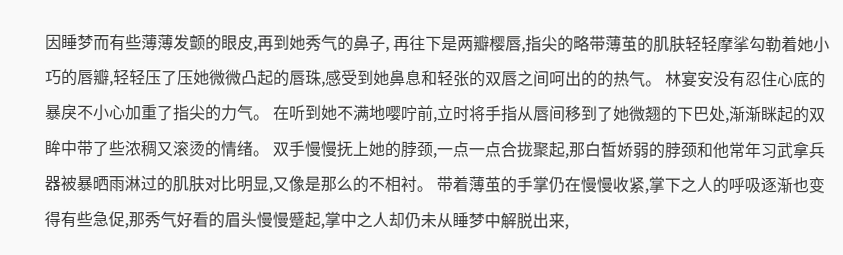因睡梦而有些薄薄发颤的眼皮,再到她秀气的鼻子, 再往下是两瓣樱唇,指尖的略带薄茧的肌肤轻轻摩挲勾勒着她小巧的唇瓣,轻轻压了压她微微凸起的唇珠,感受到她鼻息和轻张的双唇之间呵出的的热气。 林宴安没有忍住心底的暴戾不小心加重了指尖的力气。 在听到她不满地嘤咛前,立时将手指从唇间移到了她微翘的下巴处,渐渐眯起的双眸中带了些浓稠又滚烫的情绪。 双手慢慢抚上她的脖颈,一点一点合拢聚起,那白皙娇弱的脖颈和他常年习武拿兵器被暴晒雨淋过的肌肤对比明显,又像是那么的不相衬。 带着薄茧的手掌仍在慢慢收紧,掌下之人的呼吸逐渐也变得有些急促,那秀气好看的眉头慢慢蹙起,掌中之人却仍未从睡梦中解脱出来,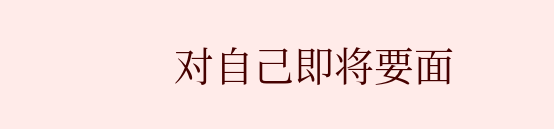对自己即将要面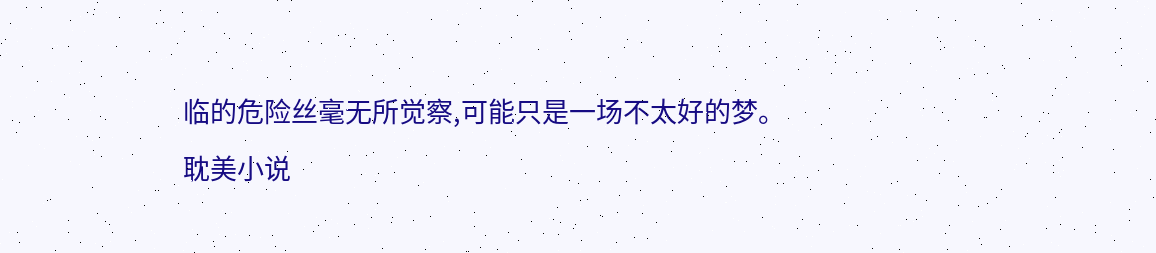临的危险丝毫无所觉察,可能只是一场不太好的梦。
耽美小说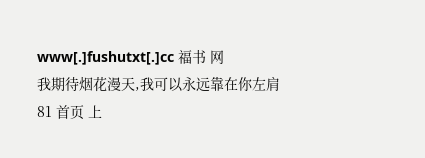www[.]fushutxt[.]cc 福书 网
我期待烟花漫天,我可以永远靠在你左肩
81 首页 上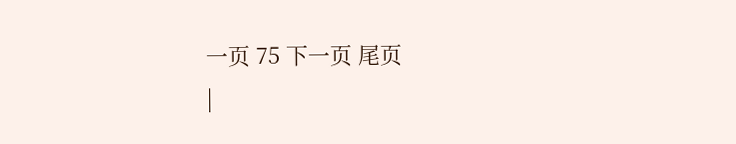一页 75 下一页 尾页
|